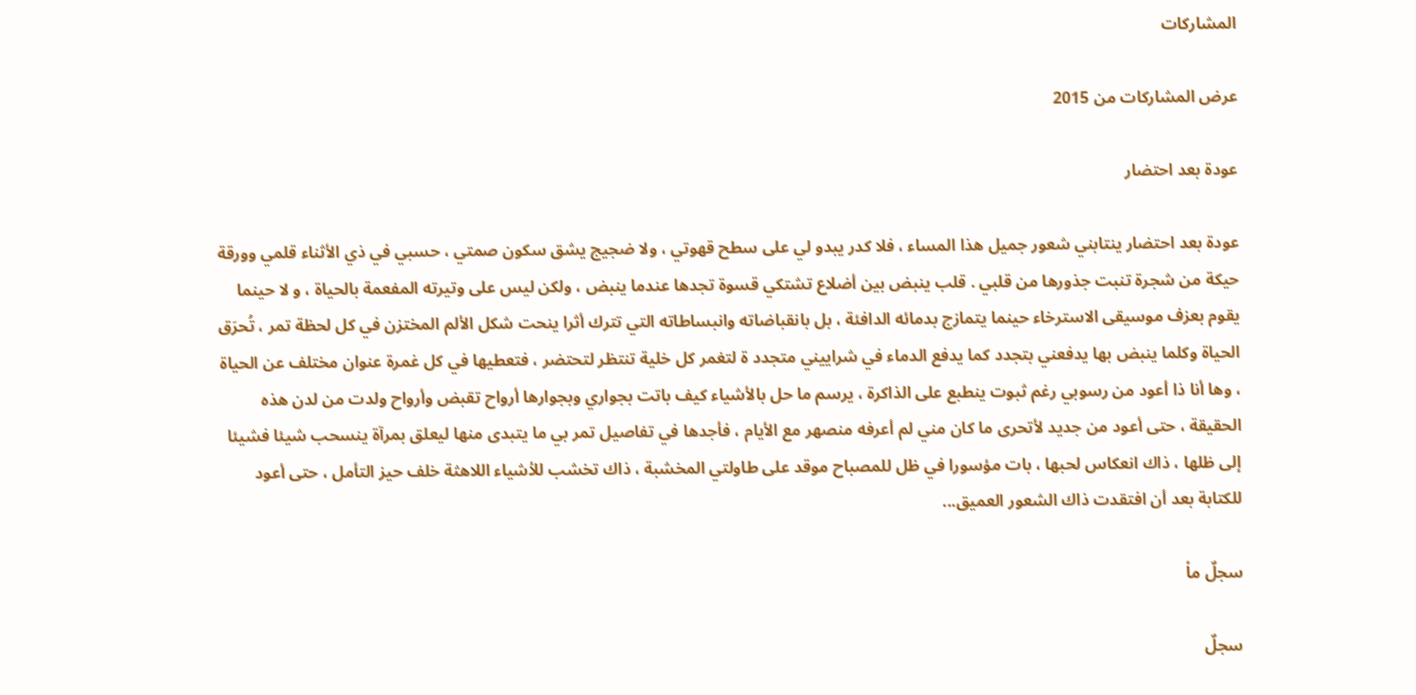المشاركات

عرض المشاركات من 2015

عودة بعد احتضار

عودة بعد احتضار ينتابني شعور جميل هذا المساء ، فلا كدر يبدو لي على سطح قهوتي ، ولا ضجيج يشق سكون صمتي ، حسبي في ذي الأثناء قلمي وورقة حيكة من شجرة تنبت جذورها من قلبي . قلب ينبض بين أضلاع تشتكي قسوة تجدها عندما ينبض ، ولكن ليس على وتيرته المفعمة بالحياة ، و لا حينما يقوم بعزف موسيقى الاسترخاء حينما يتمازج بدمائه الدافئة ، بل بانقباضاته وانبساطاته التي تترك أثرا ينحت شكل الألم المختزن في كل لحظة تمر ، تُحرَق الحياة وكلما ينبض بها يدفعني بتجدد كما يدفع الدماء في شراييني متجدد ة لتغمر كل خلية تنتظر لتحتضر ، فتعطيها في كل غمرة عنوان مختلف عن الحياة ، وها أنا ذا أعود من رسوبي رغم ثبوت ينطبع على الذاكرة ، يرسم ما حل بالأشياء كيف باتت بجواري وبجوارها أرواح تقبض وأرواح ولدت من لدن هذه الحقيقة ، حتى أعود من جديد لأتحرى ما كان مني لم أعرفه منصهر مع الأيام ، فأجدها في تفاصيل تمر بي ما يتبدى منها ليعلق بمرآة ينسحب شيئا فشيئا إلى ظلها ، ذاك انعكاس لحبها ، بات مؤسورا في ظل للمصباح موقد على طاولتي المخشبة ، ذاك تخشب للأشياء اللاهثة خلف حيز التأمل ، حتى أعود للكتابة بعد أن افتقدت ذاك الشعور العميق...

سجلٌ ماْ

سجلٌ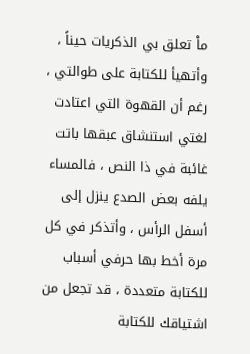ماْ تعلق بي الذكريات حيناً ، وأتهيأ للكتابة على طوالتي ، رغم أن القهوة التي اعتادت لغتي استنشاق عبقها باتت غائبة في ذا النص ، فالمساء يلفه بعض الصدع ينزل إلى أسفل الرأس ، وأتذكر في كل مرة أخط بها حرفي أسباب للكتابة متعددة ، قد تجعل من اشتياقك للكتابة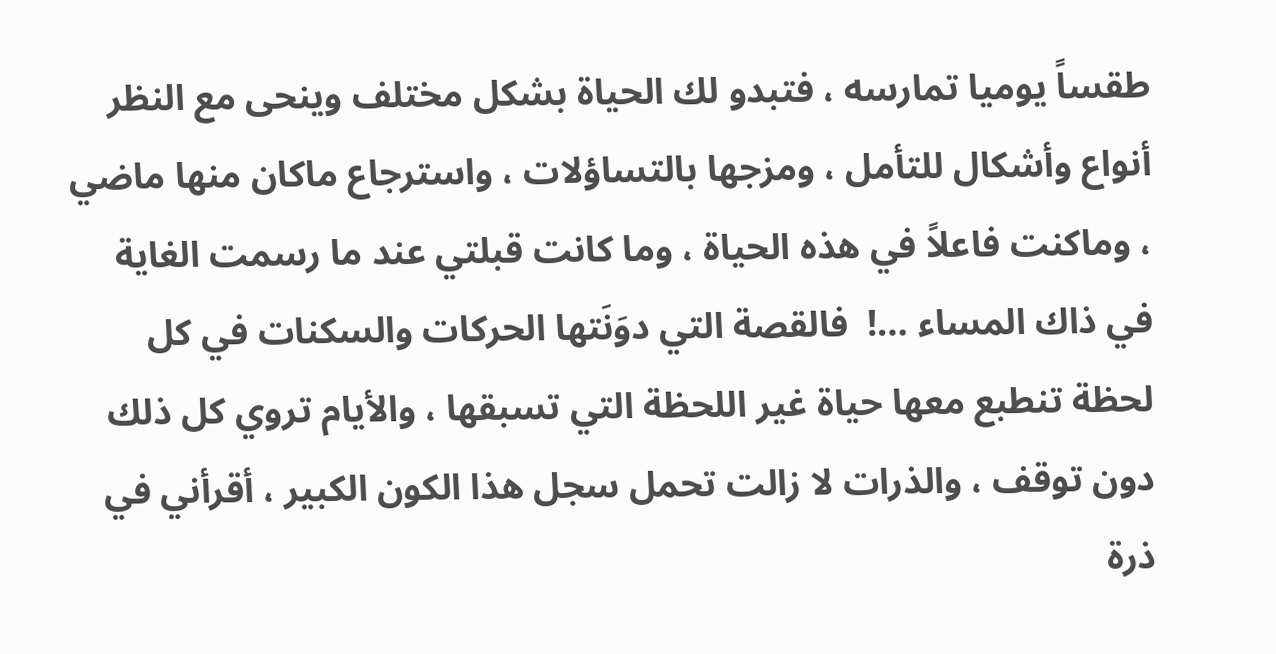طقساً يوميا تمارسه ، فتبدو لك الحياة بشكل مختلف وينحى مع النظر أنواع وأشكال للتأمل ، ومزجها بالتساؤلات ، واسترجاع ماكان منها ماضي ، وماكنت فاعلاً في هذه الحياة ، وما كانت قبلتي عند ما رسمت الغاية في ذاك المساء …!  فالقصة التي دوَنَتها الحركات والسكنات في كل لحظة تنطبع معها حياة غير اللحظة التي تسبقها ، والأيام تروي كل ذلك دون توقف ، والذرات لا زالت تحمل سجل هذا الكون الكبير ، أقرأني في ذرة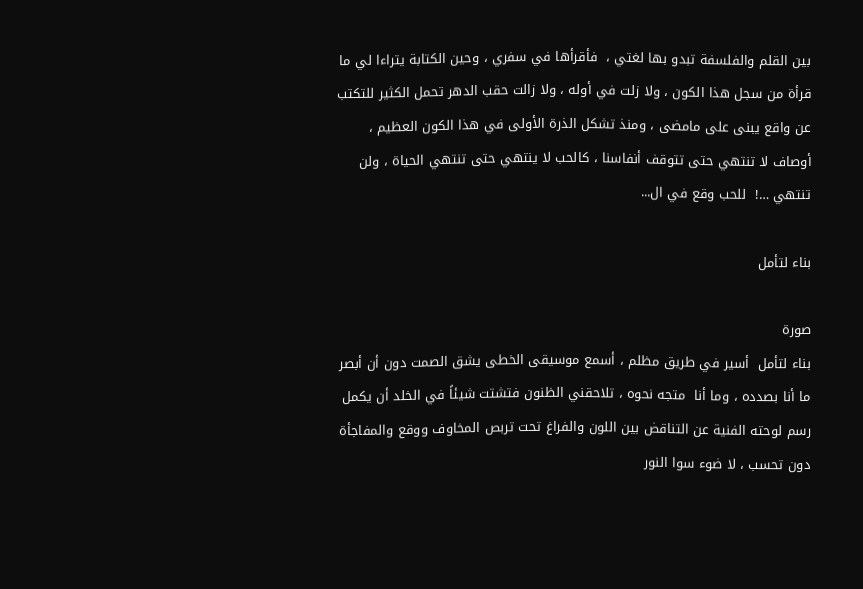بين القلم والفلسفة تبدو بها لغتي ،  فأقرأها في سفري ، وحين الكتابة يتراءا لي ما قرأة من سجل هذا الكون ، ولا زلت في أوله ، ولا زالت حقب الدهر تحمل الكثير للتكتب عن واقع يبنى على مامضى ، ومنذ تشكل الذرة الأولى في هذا الكون العظيم ، أوصاف لا تنتهي حتى تتوقف أنفاسنا ، كالحب لا ينتهي حتى تنتهي الحياة ، ولن تنتهي …!  للحب وقع في ال...

بناء لتأمل

صورة
بناء لتأمل  أسير في طريق مظلم ، أسمع موسيقى الخطى يشق الصمت دون أن أبصر ما أنا بصدده ، وما أنا  متجه نحوه ، تلاحقني الظنون فتشتت شيئاً في الخلد أن يكمل رسم لوحته الفنية عن التناقض بين اللون والفراغ تحت تربص المخاوف ووقع والمفاجأة دون تحسب ، لا ضوء سوا النور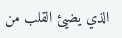الذي يضيئ القلب من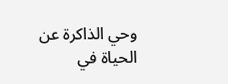وحي الذاكرة عن الحياة في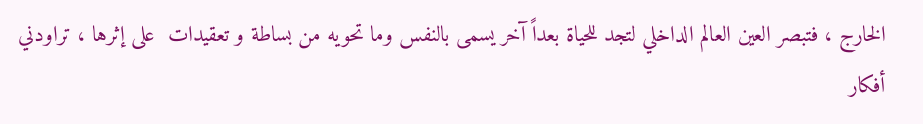الخارج ، فتبصر العين العالم الداخلي لتجد للحياة بعداً آخر يسمى بالنفس وما تحويه من بساطة و تعقيدات  على إثرها ، تراودني أفكار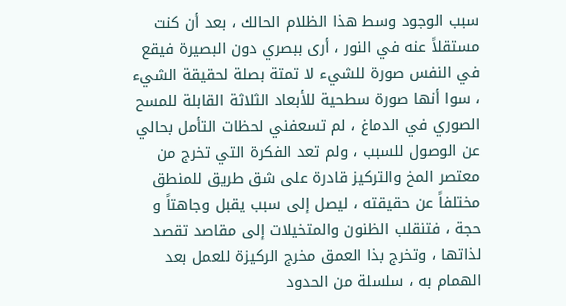سبب الوجود وسط هذا الظلام الحالك ، بعد أن كنت مستقلاً عنه في النور ، أرى ببصري دون البصيرة فيقع في النفس صورة للشيء لا تمتة بصلة لحقيقة الشيء ، سوا أنها صورة سطحية للأبعاد الثلاثة القابلة للمسح الصوري في الدماغ ، لم تسعفني لحظات التأمل بحالي عن الوصول للسبب ، ولم تعد الفكرة التي تخرج من معتصر المخ والتركيز قادرة على شق طريق للمنطق مختلفاً عن حقيقته ، ليصل إلى سبب يقبل وجاهتاً و حجة ، فتنقلب الظنون والمتخيلات إلى مقاصد تقصد لذاتها ، وتخرج بذا العمق مخرج الركيزة للعمل بعد الهمام به ، سلسلة من الحدود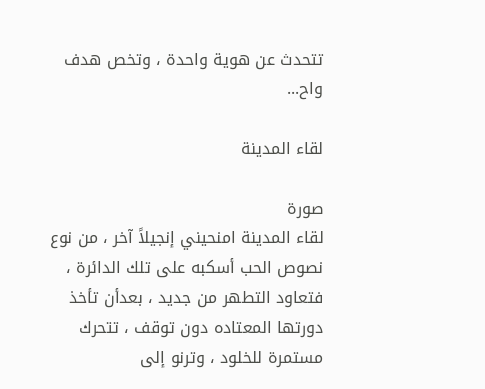تتحدث عن هوية واحدة ، وتخص هدف واح...

لقاء المدينة

صورة
لقاء المدينة امنحيني إنجيلاً آخر ، من نوع نصوص الحب أسكبه على تلك الدائرة ، فتعاود التطهر من جديد ، بعدأن تأخذ دورتها المعتاده دون توقف ، تتحرك مستمرة للخلود ، وترنو إلى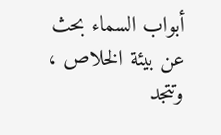أبواب السماء بحث عن بيئة الخلاص ، وتتجد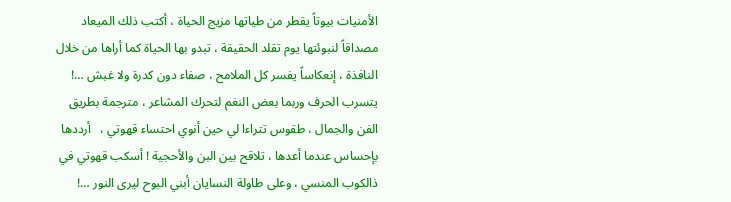الأمنيات بيوتاً يقطر من طياتها مزيج الحياة ، أكتب ذلك الميعاد مصداقاً لنبوئتها يوم تقلد الحقيقة ، تبدو بها الحياة كما أراها من خلال النافذة ، إنعكاساً يفسر كل الملامح ، صفاء دون كدرة ولا غبش …!  يتسرب الحرف وربما بعض النغم لتحرك المشاعر ، مترجمة بطريق الفن والجمال ، طقوس تتراءا لي حين أنوي احتساء قهوتي ،   أرددها بإحساس عندما أعدها ، تلاقح بين البن والأحجية ! أسكب قهوتي في ذالكوب المنسي ، وعلى طاولة النسايان أبني البوح ليرى النور …!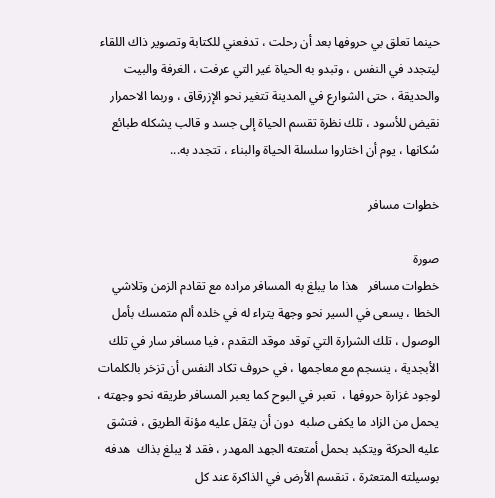حينما تعلق بي حروفها بعد أن رحلت ، تدفعني للكتابة وتصوير ذاك اللقاء ليتجدد في النفس ، وتبدو به الحياة غير التي عرفت ، الغرفة والبيت والحديقة ، حتى الشوارع في المدينة تتغير نحو الإزرقاق ، وربما الاحمرار نقيض للأسود ، تلك نظرة تقسم الحياة إلى جسد و قالب يشكله طبائع سُكانها ، يوم أن اختاروا سلسلة الحياة والبناء ، تتجدد به...

خطوات مسافر

صورة
خطوات مسافر   هذا ما يبلغ به المسافر مراده مع تقادم الزمن وتلاشي الخطا ، يسعى في السير نحو وجهة يتراء له في خلده ألم متمسك بأمل الوصول ، تلك الشرارة التي توقد موقد التقدم ، فيا مسافر سار في تلك الأبجدية ، ينسجم مع معاجمها ، في حروف تكاد النفس أن تزخر بالكلمات لوجود غزارة حروفها ،  تعبر في البوح كما يعبر المسافر طريقه نحو وجهته ، يحمل من الزاد ما يكفى صلبه  دون أن يثقل عليه مؤنة الطريق ، فتشق عليه الحركة ويتكبد بحمل أمتعته الجهد المهدر ، فقد لا يبلغ بذاك  هدفه بوسيلته المتعثرة ، تنقسم الأرض في الذاكرة عند كل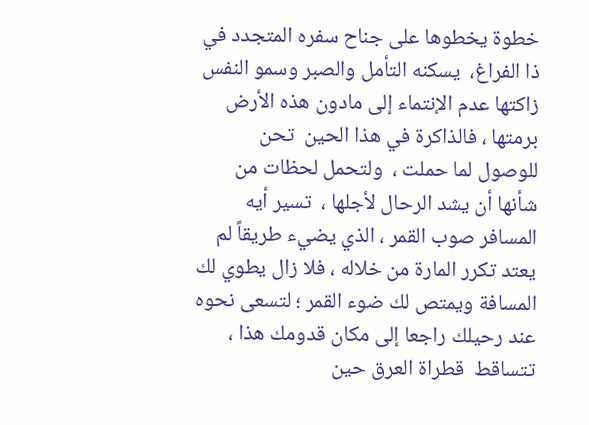خطوة يخطوها على جناح سفره المتجدد في ذا الفراغ،  يسكنه التأمل والصبر وسمو النفس زاكتها عدم الإنتماء إلى مادون هذه الأرض برمتها ، فالذاكرة في هذا الحين  تحن للوصول لما حملت ،  ولتحمل لحظات من شأنها أن يشد الرحال لأجلها ،  تسير أيه المسافر صوب القمر ، الذي يضيء طريقاً لم يعتد تكرر المارة من خلاله ، فلا زال يطوي لك المسافة ويمتص لك ضوء القمر ؛ لتسعى نحوه عند رحيلك راجعا إلى مكان قدومك هذا ، تتساقط  قطراة العرق حين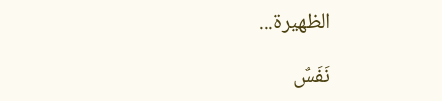الظهيرة...

نَفَسٌ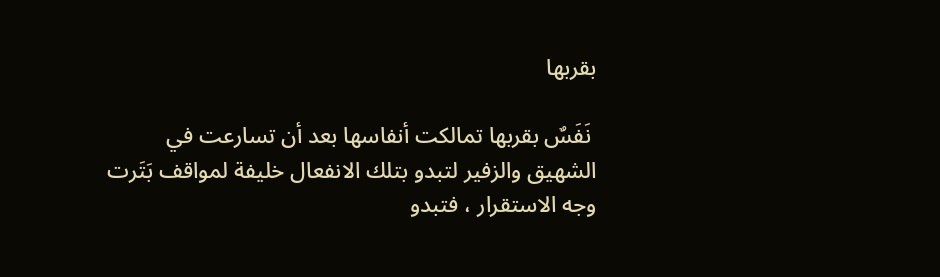بقربها

 نَفَسٌ بقربها تمالكت أنفاسها بعد أن تسارعت في الشهيق والزفير لتبدو بتلك الانفعال خليفة لمواقف بَتَرت وجه الاستقرار ، فتبدو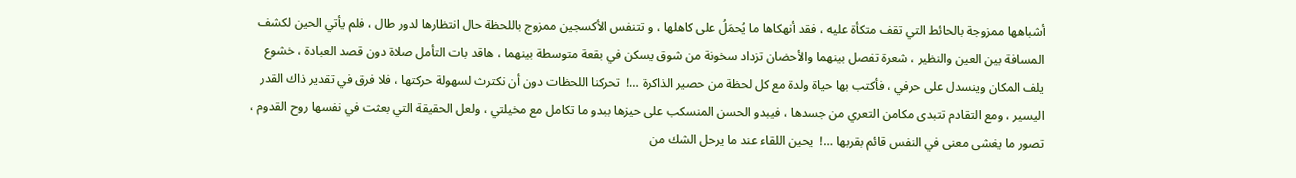أشباهها ممزوجة بالحائط التي تقف متكأة عليه ، فقد أنهكاها ما يُحمَلُ على كاهلها ، و تتنفس الأكسجين ممزوج باللحظة حال انتظارها لدور طال ، فلم يأتي الحين لكشف المسافة بين العين والنظير ، شعرة تفصل بينهما والأحضان تزداد سخونة من شوق يسكن في بقعة متوسطة بينهما ، هاقد بات التأمل صلاة دون قصد العبادة ، خشوع يلف المكان وينسدل على حرفي ، فأكتب بها حياة ولدة مع كل لحظة من حصير الذاكرة …!  تحركنا اللحظات دون أن نكترث لسهولة حركتها ، فلا فرق في تقدير ذاك القدر اليسير ، ومع التقادم تتبدى مكامن التعري من جسدها ، فيبدو الحسن المنسكب على حيزها ببدو ما تكامل مع مخيلتي ، ولعل الحقيقة التي بعثت في نفسها روح القدوم ، تصور ما يغشى معنى في النفس قائم بقربها …!  يحين اللقاء عند ما يرحل الشك من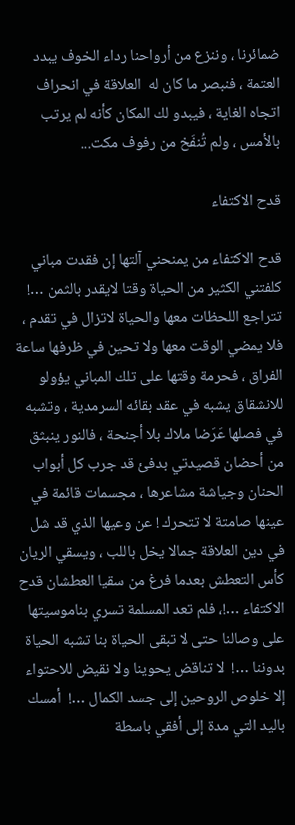ضمائرنا ، وننزع من أرواحنا رداء الخوف يبدد العتمة ، فنبصر ما كان له  العلاقة في انحراف اتجاه الغاية ، فيبدو لك المكان كأنه لم يرتب بالأمس ، ولم تُنفَخ من رفوف مكت...

قدح الاكتفاء

قدح الاكتفاء من يمنحني آلتها إن فقدت مباني كلفتني الكثير من الحياة وقتا لايقدر بالثمن …!   تتراجع اللحظات معها والحياة لاتزال في تقدم ، فلا يمضي الوقت معها ولا تحين في ظرفها ساعة الفراق ، فحرمة وقتها على تلك المباني يؤولو للانشقاق يشبه في عقد بقائه السرمدية ، وتشبه في فصلها عَرَضا ملاك بلا أجنحة ، فالنور ينبثق من أحضان قصيدتي بدفئ قد جرب كل أبواب الحنان وجياشة مشاعرها ، مجسمات قائمة في عينها صامتة لا تتحرك ! عن وعيها الذي قد شل في دين العلاقة جمالا يخل باللب ، ويسقي الريان كأس التعطش بعدما فرغ من سقيا العطشان قدح الاكتفاء …!، فلم تعد المسلمة تسري بناموسيتها على وصالنا حتى لا تبقى الحياة بنا تشبه الحياة بدوننا …!  لا تناقض يحوينا ولا نقيض للاحتواء إلا خلوص الروحين إلى جسد الكمال …!  أمسك باليد التي مدة إلى أفقي باسطة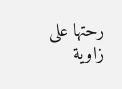رحتها على زاوية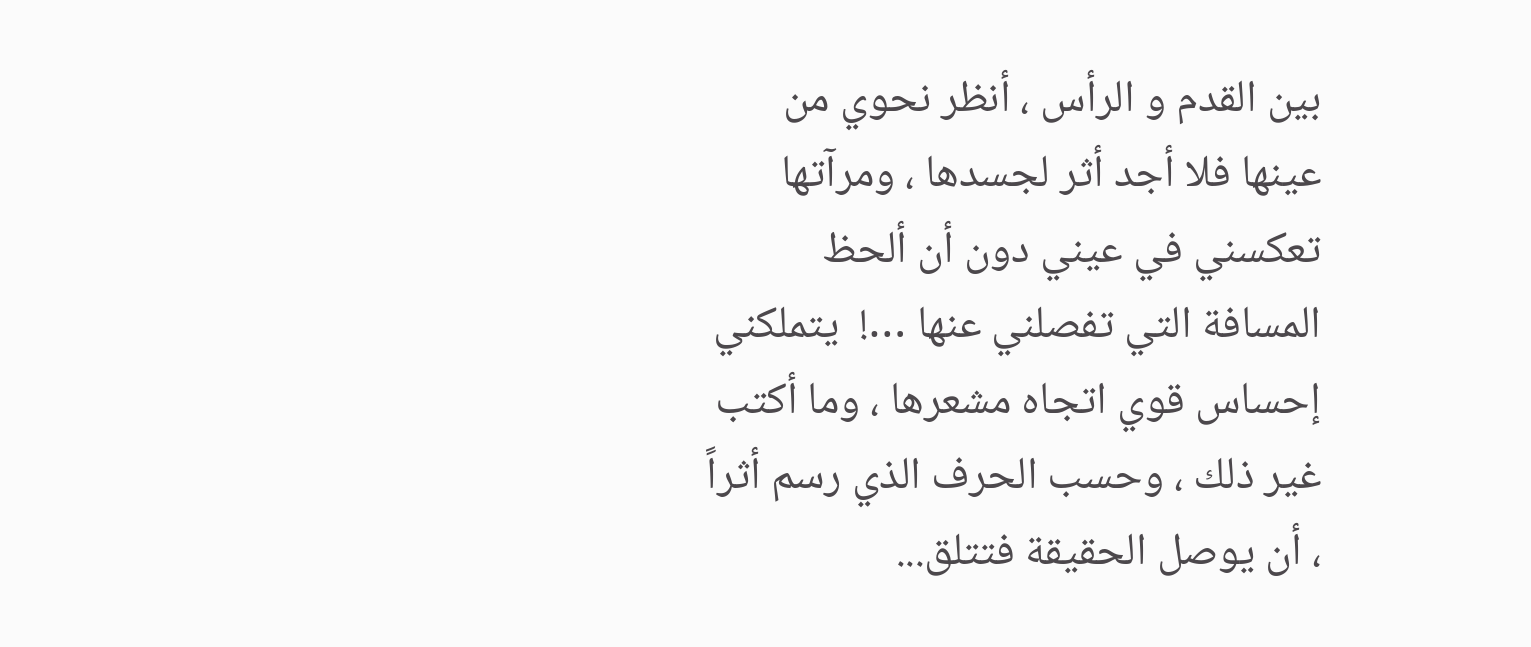بين القدم و الرأس ، أنظر نحوي من عينها فلا أجد أثر لجسدها ، ومرآتها تعكسني في عيني دون أن ألحظ المسافة التي تفصلني عنها …!  يتملكني إحساس قوي اتجاه مشعرها ، وما أكتب غير ذلك ، وحسب الحرف الذي رسم أثراً ، أن يوصل الحقيقة فتتلق...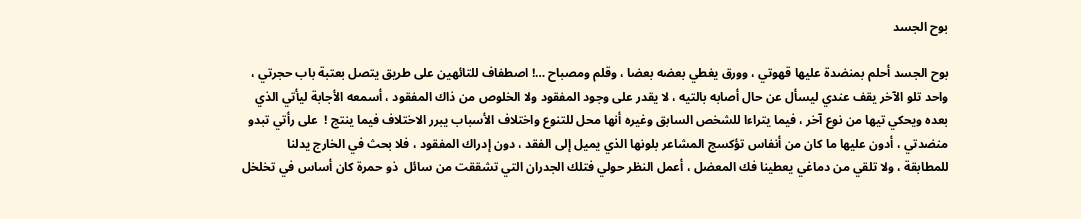بوح الجسد

بوح الجسد أحلم بمنضدة عليها قهوتي ، وورق يغطي بعضه بعضا ، وقلم ومصباح …! اصطفاف للتائهين على طريق يتصل بعتبة باب حجرتي ، واحد تلو الآخر يقف عندي ليسأل عن حال أصابه بالتيه ، لا يقدر على وجود المفقود ولا الخلوص من ذاك المفقود ، أسمعه الأجابة ليأتي الذي بعده ويحكي تيها من نوع آخر ، فيما يتراءا للشخص السابق وغيره أنها محل للتنوع واختلاف الأسباب يبرر الاختلاف فيما ينتج !  على رأتي تبدو منضدتي ، أدون عليها ما كان من أنفاس تؤكسج المشاعر بلونها الذي يميل إلى الفقد ، دون إدراك المفقود ، فلا بحث في الخارج يدلنا للمطابقة ، ولا تلقي من دماغي يعطينا فك المعضل ، أعمل النظر حولي فتلك الجدران التي تشققت من سائل  ذو حمرة كان أساس في تخلخل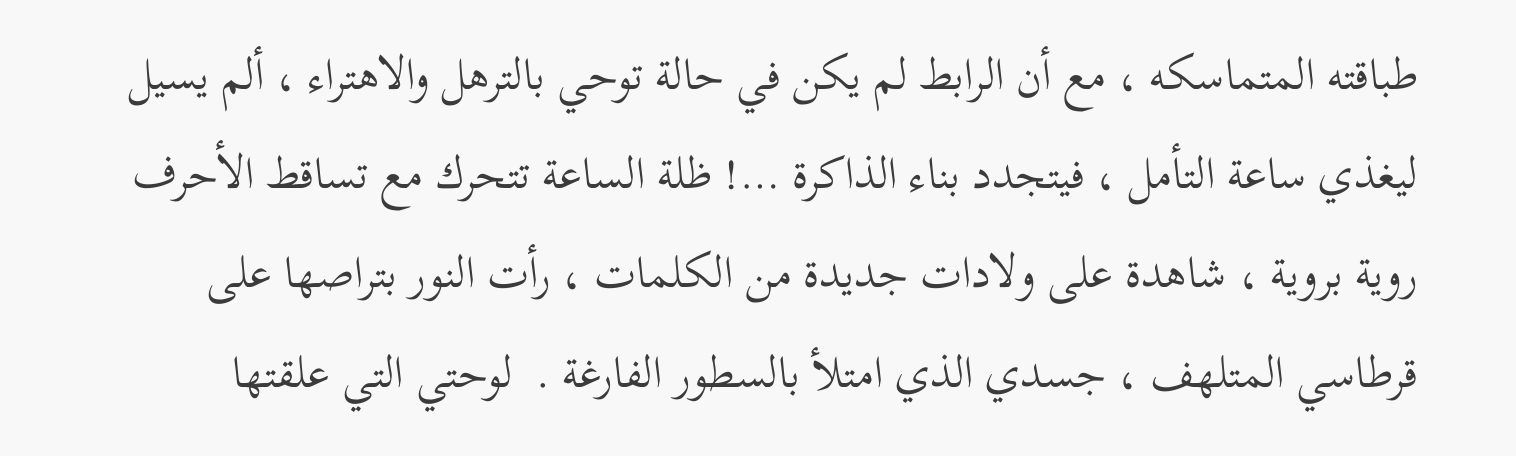طباقته المتماسكه ، مع أن الرابط لم يكن في حالة توحي بالترهل والاهتراء ، ألم يسيل ليغذي ساعة التأمل ، فيتجدد بناء الذاكرة …! ظلة الساعة تتحرك مع تساقط الأحرف روية بروية ، شاهدة على ولادات جديدة من الكلمات ، رأت النور بتراصها على قرطاسي المتلهف ، جسدي الذي امتلأ بالسطور الفارغة .  لوحتي التي علقتها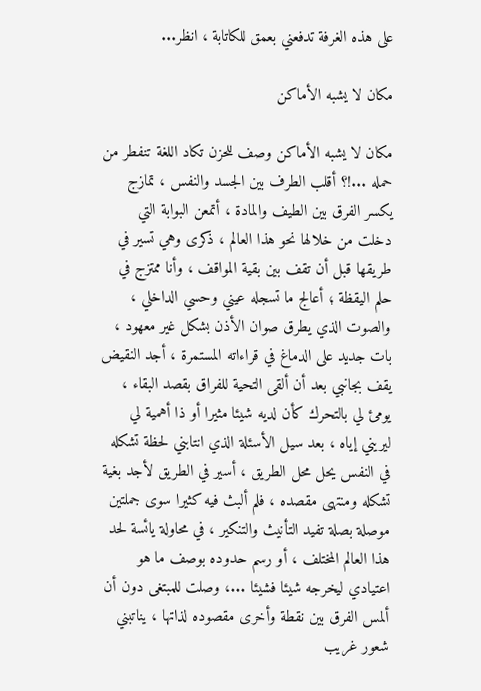على هذه الغرفة تدفعني بعمق للكاتابة ، انظر...

مكان لا يشبه الأماكن

مكان لا يشبه الأماكن وصف للحزن تكاد اللغة تنفطر من حمله ...!؟ أقلب الطرف بين الجسد والنفس ، تمازج يكسر الفرق بين الطيف والمادة ، أتمعن البوابة التي دخلت من خلالها نحو هذا العالم ، ذكرى وهي تسير في طريقها قبل أن تقف بين بقية المواقف ، وأنا ممتزج في حلم اليقظة ؛ أعالج ما تسجله عيني وحسي الداخلي ، والصوت الذي يطرق صوان الأذن بشكل غير معهود ، بات جديد على الدماغ في قراءاته المستمرة ، أجد النقيض يقف بجانبي بعد أن ألقى التحية للفراق بقصد البقاء ، يومئ لي بالتحرك كأن لديه شيئا مثيرا أو ذا أهمية لي ليريني إياه ، بعد سيل الأسئلة الذي انتابني لحظة تشكله في النفس يحل محل الطريق ، أسير في الطريق لأجد بغية تشكله ومنتهى مقصده ، فلم ألبث فيه كثيرا سوى جملتين موصلة بصلة تفيد التأنيث والتنكير ، في محاولة يائسة لحد هذا العالم المختلف ، أو رسم حدوده بوصف ما هو اعتيادي ليخرجه شيئا فشيئا ...، وصلت للمبتغى دون أن ألمس الفرق بين نقطة وأخرى مقصوده لذاتها ، يناتبني شعور غريب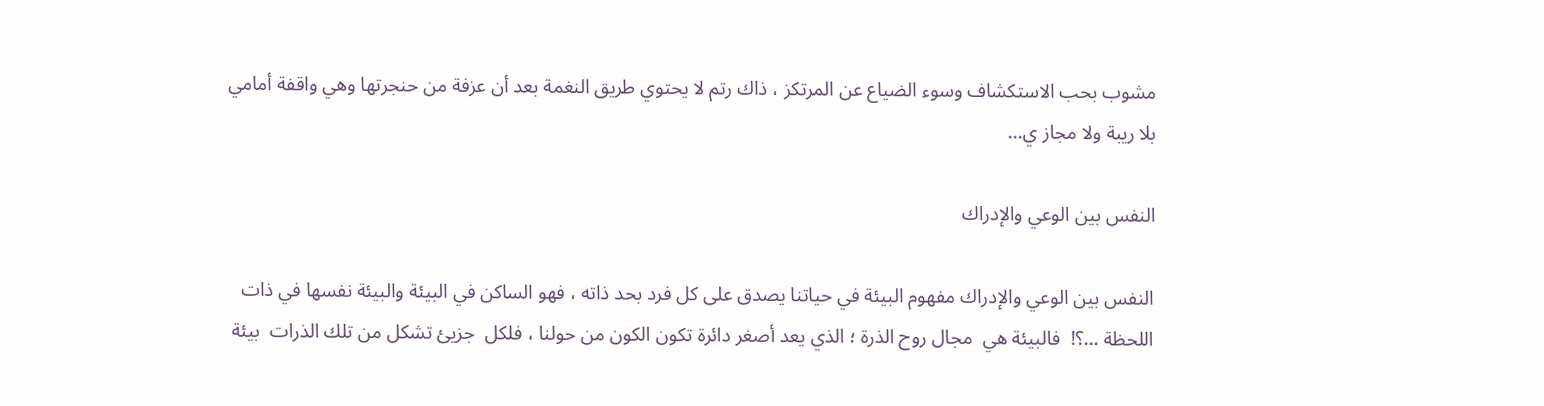مشوب بحب الاستكشاف وسوء الضياع عن المرتكز ، ذاك رتم لا يحتوي طريق النغمة بعد أن عزفة من حنجرتها وهي واقفة أمامي بلا ريبة ولا مجاز ي...

النفس بين الوعي والإدراك

النفس بين الوعي والإدراك مفهوم البيئة في حياتنا يصدق على كل فرد بحد ذاته ، فهو الساكن في البيئة والبيئة نفسها في ذات اللحظة …؟!  فالبيئة هي  مجال روح الذرة ؛ الذي يعد أصغر دائرة تكون الكون من حولنا ، فلكل  جزيئ تشكل من تلك الذرات  بيئة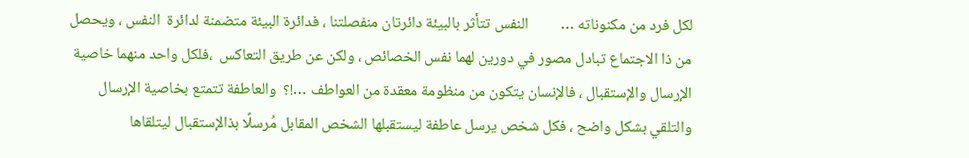لكل فرد من مكنوناته …         النفس تتأثر بالبيئة دائرتان منفصلتنا ، فدائرة البيئة متضمنة لدائرة  النفس ، ويحصل من ذا الاجتماع تبادل مصور في دورين لهما نفس الخصائص ، ولكن عن طريق التعاكس  ،فلكل واحد منهما خاصية الإرسال والإستقبال ، فالإنسان يتكون من منظومة معقدة من العواطف …!؟  والعاطفة تتمتع بخاصية الإرسال والتلقي بشكل واضح ، فكل شخص يرسل عاطفة ليستقبلها الشخص المقابل مُرسلًا بذالإستقبال ليتلقاها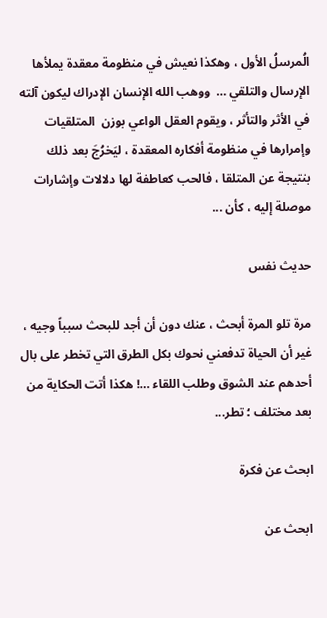الُمرسلُ الأول ، وهكذا نعيش في منظومة معقدة يملأها الإرسال والتلقي …  ووهب الله الإنسان الإدراك ليكون آلته في الأثر والتأثر ، ويقوم العقل الواعي بوزن  المتلقيات وإمرارها في منظومة أفكاره المعقدة ، ليَخرُجَ بعد ذلك بنتيجة عن المتلقا ، فالحب كعاطفة لها دلالات وإشارات موصلة إليه ، كأن ...

حديث نفس

مرة تلو المرة أبحث ، عنك دون أن أجد للبحث سبباً وجيه ، غير أن الحياة تدفعني نحوك بكل الطرق التي تخطر على بال أحدهم عند الشوق وطلب اللقاء …! هكذا أتت الحكاية من بعد مختلف ؛ تطر...

ابحث عن فكرة

ابحث عن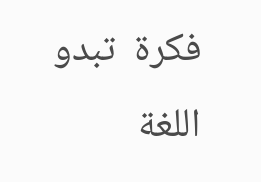فكرة  تبدو اللغة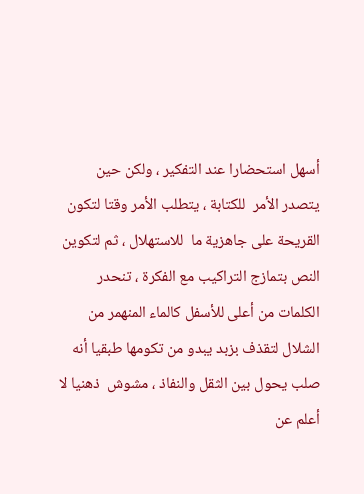أسهل استحضارا عند التفكير ، ولكن حين  يتصدر الأمر  للكتابة ، يتطلب الأمر وقتا لتكون القريحة على جاهزية ما  للاستهلال ، ثم لتكوين النص بتمازج التراكيب مع الفكرة ، تنحدر  الكلمات من أعلى للأسفل كالماء المنهمر من الشلال لتقذف بزبد يبدو من تكومها طبقيا أنه صلب يحول بين الثقل والنفاذ ، مشوش  ذهنيا لا أعلم عن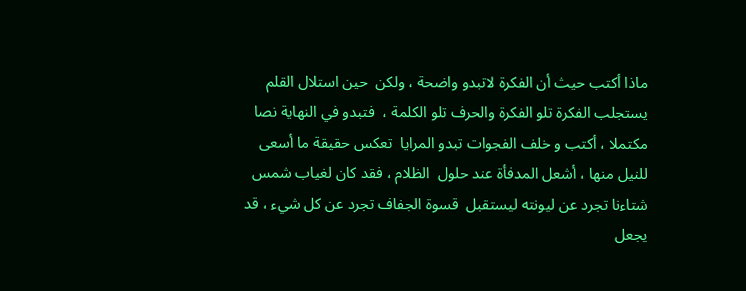ماذا أكتب حيث أن الفكرة لاتبدو واضحة ، ولكن  حين استلال القلم يستجلب الفكرة تلو الفكرة والحرف تلو الكلمة ،  فتبدو في النهاية نصا مكتملا ، أكتب و خلف الفجوات تبدو المرايا  تعكس حقيقة ما أسعى للنيل منها ، أشعل المدفأة عند حلول  الظلام ، فقد كان لغياب شمس شتاءنا تجرد عن ليونته ليستقبل  قسوة الجفاف تجرد عن كل شيء ، قد يجعل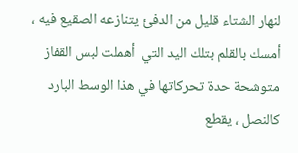لنهار الشتاء قليل من الدفئ يتنازعه الصقيع فيه ، أمسك بالقلم بتلك اليد التي  أهملت لبس القفاز متوشحة حدة تحركاتها في هذا الوسط البارد  كالنصل ، يقطع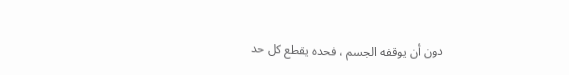دون أن يوقفه الجسم ، فحده يقطع كل حد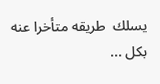يسلك  طريقه متأخرا عنه بكل ...